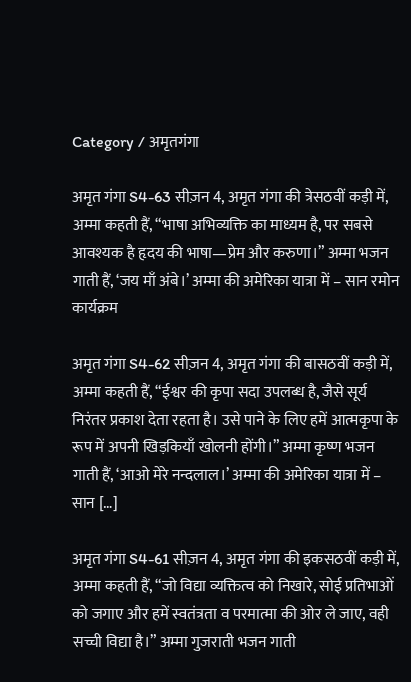Category / अमृतगंगा

अमृत गंगा S4-63 सीज़न 4, अमृत गंगा की त्रेसठवीं कड़ी में, अम्मा कहती हैं, “भाषा अभिव्यक्ति का माध्यम है, पर सबसे आवश्यक है हृदय की भाषा—प्रेम और करुणा।” अम्मा भजन गाती हैं, ‘जय माँ अंबे।’ अम्मा की अमेरिका यात्रा में – सान रमोन कार्यक्रम

अमृत गंगा S4-62 सीज़न 4, अमृत गंगा की बासठवीं कड़ी में, अम्मा कहती हैं, “ईश्वर की कृपा सदा उपलब्ध है, जैसे सूर्य निरंतर प्रकाश देता रहता है। उसे पाने के लिए हमें आत्मकृपा के रूप में अपनी खिड़कियाँ खोलनी होंगी।” अम्मा कृष्ण भजन गाती हैं, ‘आओ मेरे नन्दलाल।’ अम्मा की अमेरिका यात्रा में – सान […]

अमृत गंगा S4-61 सीज़न 4, अमृत गंगा की इकसठवीं कड़ी में, अम्मा कहती हैं, “जो विद्या व्यक्तित्व को निखारे, सोई प्रतिभाओं को जगाए और हमें स्वतंत्रता व परमात्मा की ओर ले जाए, वही सच्ची विद्या है।” अम्मा गुजराती भजन गाती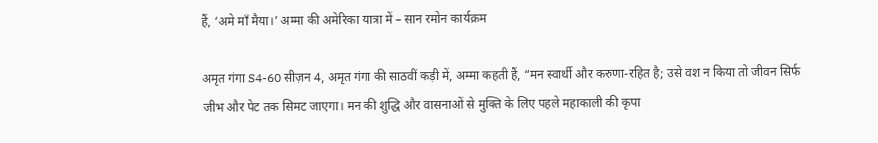हैं, ‘अमे माँ मैया।’ अम्मा की अमेरिका यात्रा में – सान रमोन कार्यक्रम

अमृत गंगा S4-60 सीज़न 4, अमृत गंगा की साठवीं कड़ी में, अम्मा कहती हैं, “मन स्वार्थी और करुणा-रहित है; उसे वश न किया तो जीवन सिर्फ जीभ और पेट तक सिमट जाएगा। मन की शुद्धि और वासनाओं से मुक्ति के लिए पहले महाकाली की कृपा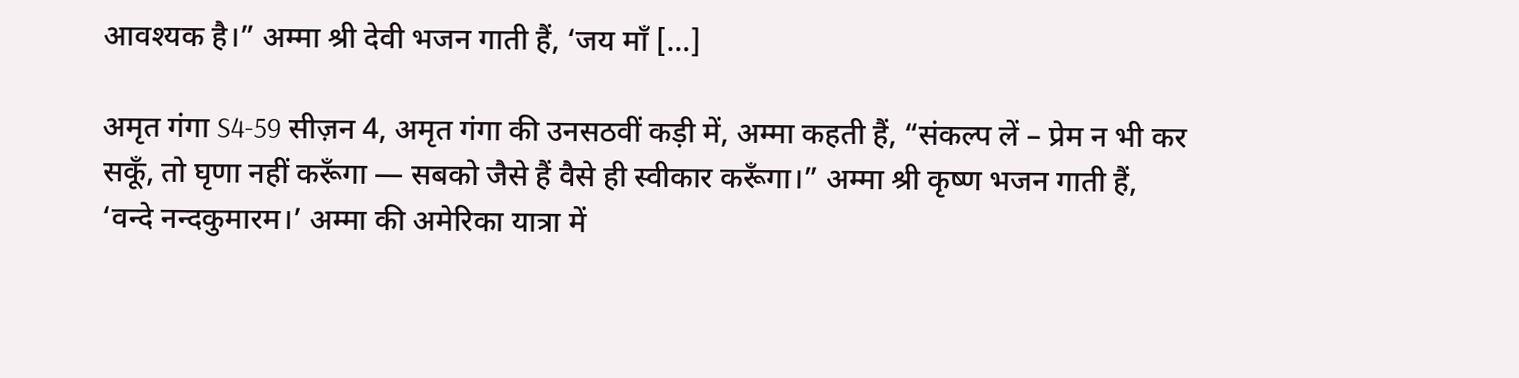आवश्यक है।” अम्मा श्री देवी भजन गाती हैं, ‘जय माँ […]

अमृत गंगा S4-59 सीज़न 4, अमृत गंगा की उनसठवीं कड़ी में, अम्मा कहती हैं, “संकल्प लें – प्रेम न भी कर सकूँ, तो घृणा नहीं करूँगा — सबको जैसे हैं वैसे ही स्वीकार करूँगा।” अम्मा श्री कृष्ण भजन गाती हैं, ‘वन्दे नन्दकुमारम।’ अम्मा की अमेरिका यात्रा में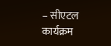– सीएटल कार्यक्रम